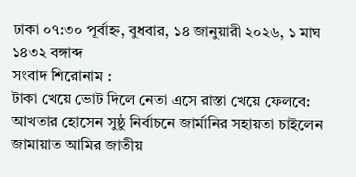ঢাকা ০৭:৩০ পূর্বাহ্ন, বুধবার, ১৪ জানুয়ারী ২০২৬, ১ মাঘ ১৪৩২ বঙ্গাব্দ
সংবাদ শিরোনাম :
টাকা খেয়ে ভোট দিলে নেতা এসে রাস্তা খেয়ে ফেলবে: আখতার হোসেন সুষ্ঠু নির্বাচনে জার্মানির সহায়তা চাইলেন জামায়াত আমির জাতীয়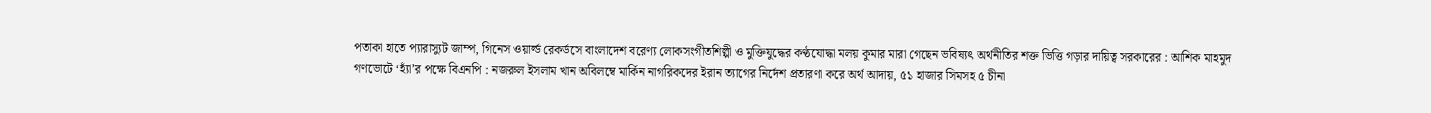পতাকা হাতে প্যারাস্যুট জাম্প, গিনেস ওয়ার্ল্ড রেকর্ডসে বাংলাদেশ বরেণ্য লোকসংগীতশিল্পী ও মুক্তিযুদ্ধের কণ্ঠযোদ্ধা মলয় কুমার মারা গেছেন ভবিষ্যৎ অর্থনীতির শক্ত ভিত্তি গড়ার দায়িত্ব সরকারের : আশিক মাহমুদ গণভোটে ‘হ্যাঁ’র পক্ষে বিএনপি : নজরুল ইসলাম খান অবিলম্বে মার্কিন নাগরিকদের ইরান ত্যাগের নির্দেশ প্রতারণা করে অর্থ আদায়, ৫১ হাজার সিমসহ ৫ চীনা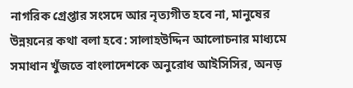নাগরিক গ্রেপ্তার সংসদে আর নৃত্যগীত হবে না, মানুষের উন্নয়নের কথা বলা হবে: সালাহউদ্দিন আলোচনার মাধ্যমে সমাধান খুঁজতে বাংলাদেশকে অনুরোধ আইসিসির, অনড়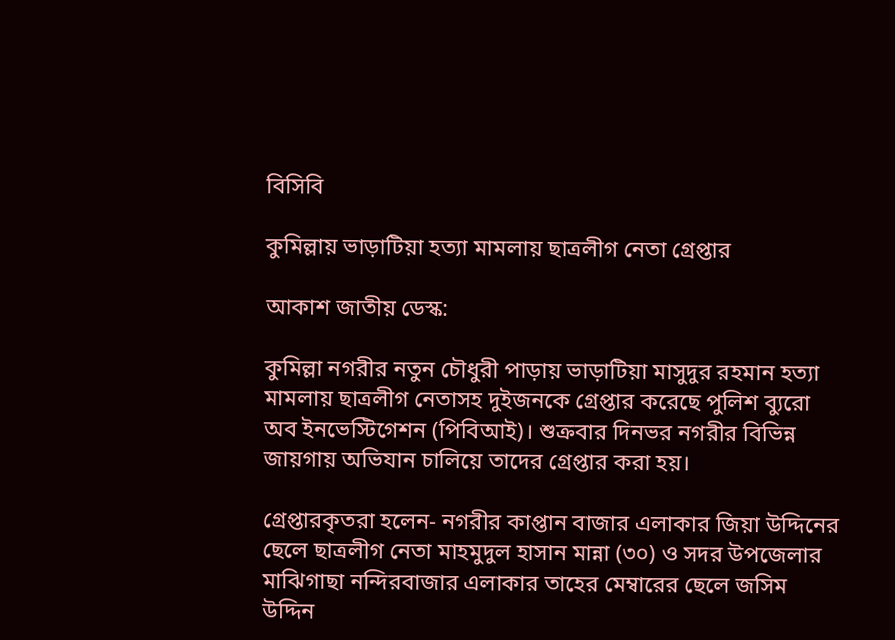বিসিবি

কুমিল্লায় ভাড়াটিয়া হত্যা মামলায় ছাত্রলীগ নেতা গ্রেপ্তার

আকাশ জাতীয় ডেস্ক:

কুমিল্লা নগরীর নতুন চৌধুরী পাড়ায় ভাড়াটিয়া মাসুদুর রহমান হত্যা মামলায় ছাত্রলীগ নেতাসহ দুইজনকে গ্রেপ্তার করেছে পুলিশ ব্যুরো অব ইনভেস্টিগেশন (পিবিআই)। শুক্রবার দিনভর নগরীর বিভিন্ন জায়গায় অভিযান চালিয়ে তাদের গ্রেপ্তার করা হয়।

গ্রেপ্তারকৃতরা হলেন- নগরীর কাপ্তান বাজার এলাকার জিয়া উদ্দিনের ছেলে ছাত্রলীগ নেতা মাহমুদুল হাসান মান্না (৩০) ও সদর উপজেলার মাঝিগাছা নন্দিরবাজার এলাকার তাহের মেম্বারের ছেলে জসিম উদ্দিন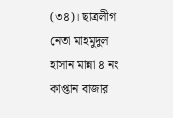(৩৪)। ছাত্রলীগ নেতা মাহমুদুল হাসান মান্না ৪ নং কাপ্তান বাজার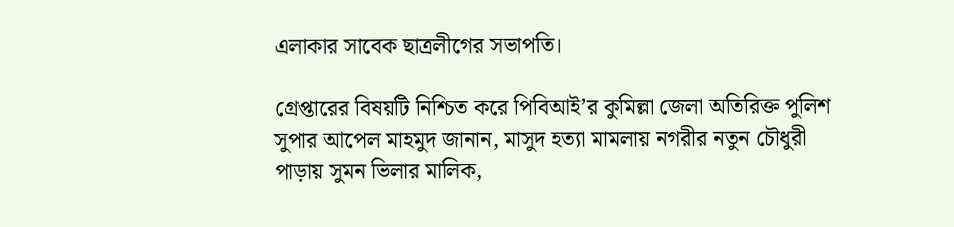এলাকার সাবেক ছাত্রলীগের সভাপতি।

গ্রেপ্তারের বিষয়টি নিশ্চিত করে পিবিআই’র কুমিল্লা জেলা অতিরিক্ত পুলিশ সুপার আপেল মাহমুদ জানান, মাসুদ হত্যা মামলায় নগরীর নতুন চৌধুরী পাড়ায় সুমন ভিলার মালিক,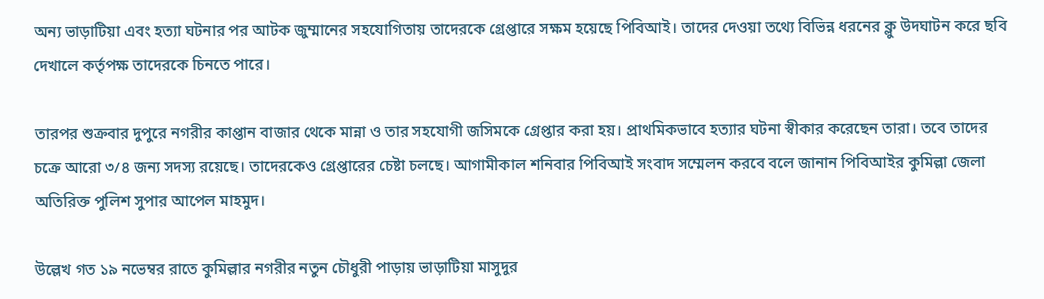অন্য ভাড়াটিয়া এবং হত্যা ঘটনার পর আটক জুম্মানের সহযোগিতায় তাদেরকে গ্রেপ্তারে সক্ষম হয়েছে পিবিআই। তাদের দেওয়া তথ্যে বিভিন্ন ধরনের ক্লু উদঘাটন করে ছবি দেখালে কর্তৃপক্ষ তাদেরকে চিনতে পারে।

তারপর শুক্রবার দুপুরে নগরীর কাপ্তান বাজার থেকে মান্না ও তার সহযোগী জসিমকে গ্রেপ্তার করা হয়। প্রাথমিকভাবে হত্যার ঘটনা স্বীকার করেছেন তারা। তবে তাদের চক্রে আরো ৩/৪ জন্য সদস্য রয়েছে। তাদেরকেও গ্রেপ্তারের চেষ্টা চলছে। আগামীকাল শনিবার পিবিআই সংবাদ সম্মেলন করবে বলে জানান পিবিআইর কুমিল্লা জেলা অতিরিক্ত পুলিশ সুপার আপেল মাহমুদ।

উল্লেখ গত ১৯ নভেম্বর রাতে কুমিল্লার নগরীর নতুন চৌধুরী পাড়ায় ভাড়াটিয়া মাসুদুর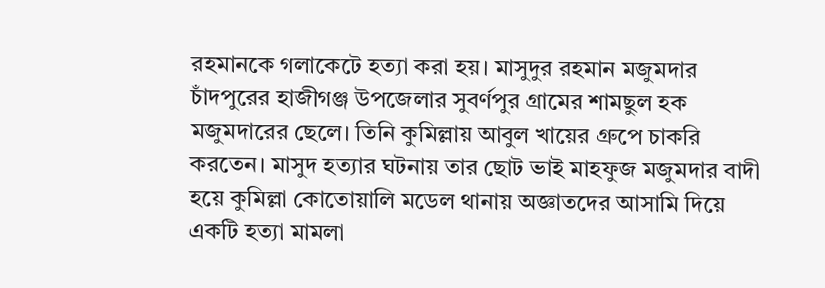রহমানকে গলাকেটে হত্যা করা হয়। মাসুদুর রহমান মজুমদার চাঁদপুরের হাজীগঞ্জ উপজেলার সুবর্ণপুর গ্রামের শামছুল হক মজুমদারের ছেলে। তিনি কুমিল্লায় আবুল খায়ের গ্রুপে চাকরি করতেন। মাসুদ হত্যার ঘটনায় তার ছোট ভাই মাহফুজ মজুমদার বাদী হয়ে কুমিল্লা কোতোয়ালি মডেল থানায় অজ্ঞাতদের আসামি দিয়ে একটি হত্যা মামলা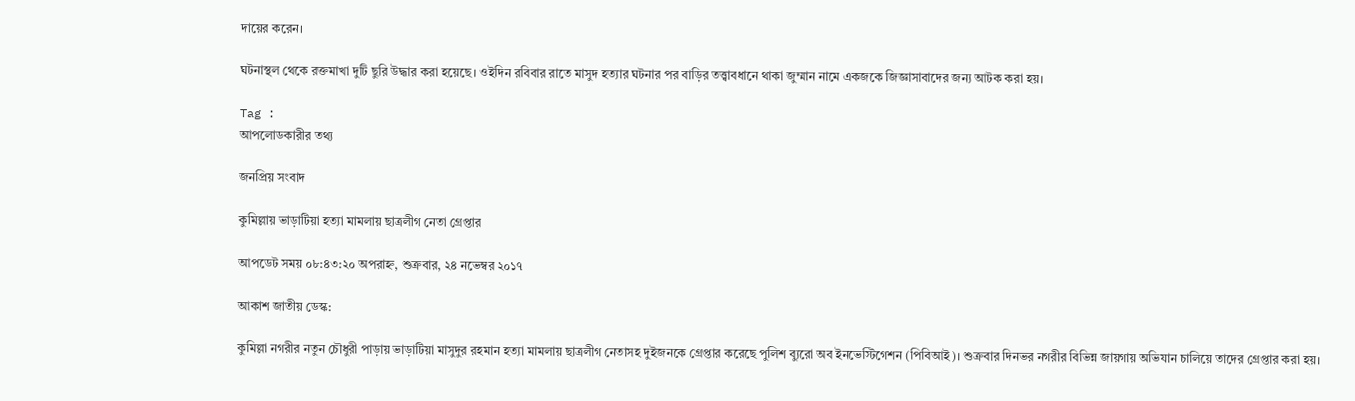দায়ের করেন।

ঘটনাস্থল থেকে রক্তমাখা দুটি ছুরি উদ্ধার করা হয়েছে। ওইদিন রবিবার রাতে মাসুদ হত্যার ঘটনার পর বাড়ির তত্ত্বাবধানে থাকা জুম্মান নামে একজকে জিজ্ঞাসাবাদের জন্য আটক করা হয়।

Tag :
আপলোডকারীর তথ্য

জনপ্রিয় সংবাদ

কুমিল্লায় ভাড়াটিয়া হত্যা মামলায় ছাত্রলীগ নেতা গ্রেপ্তার

আপডেট সময় ০৮:৪৩:২০ অপরাহ্ন, শুক্রবার, ২৪ নভেম্বর ২০১৭

আকাশ জাতীয় ডেস্ক:

কুমিল্লা নগরীর নতুন চৌধুরী পাড়ায় ভাড়াটিয়া মাসুদুর রহমান হত্যা মামলায় ছাত্রলীগ নেতাসহ দুইজনকে গ্রেপ্তার করেছে পুলিশ ব্যুরো অব ইনভেস্টিগেশন (পিবিআই)। শুক্রবার দিনভর নগরীর বিভিন্ন জায়গায় অভিযান চালিয়ে তাদের গ্রেপ্তার করা হয়।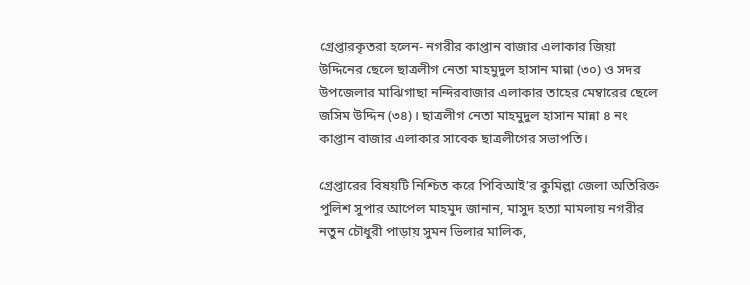গ্রেপ্তারকৃতরা হলেন- নগরীর কাপ্তান বাজার এলাকার জিয়া উদ্দিনের ছেলে ছাত্রলীগ নেতা মাহমুদুল হাসান মান্না (৩০) ও সদর উপজেলার মাঝিগাছা নন্দিরবাজার এলাকার তাহের মেম্বারের ছেলে জসিম উদ্দিন (৩৪)। ছাত্রলীগ নেতা মাহমুদুল হাসান মান্না ৪ নং কাপ্তান বাজার এলাকার সাবেক ছাত্রলীগের সভাপতি।

গ্রেপ্তারের বিষয়টি নিশ্চিত করে পিবিআই’র কুমিল্লা জেলা অতিরিক্ত পুলিশ সুপার আপেল মাহমুদ জানান, মাসুদ হত্যা মামলায় নগরীর নতুন চৌধুরী পাড়ায় সুমন ভিলার মালিক,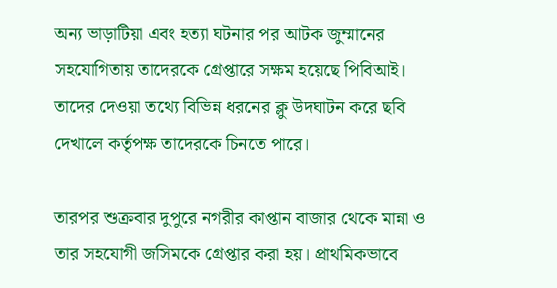অন্য ভাড়াটিয়া এবং হত্যা ঘটনার পর আটক জুম্মানের সহযোগিতায় তাদেরকে গ্রেপ্তারে সক্ষম হয়েছে পিবিআই। তাদের দেওয়া তথ্যে বিভিন্ন ধরনের ক্লু উদঘাটন করে ছবি দেখালে কর্তৃপক্ষ তাদেরকে চিনতে পারে।

তারপর শুক্রবার দুপুরে নগরীর কাপ্তান বাজার থেকে মান্না ও তার সহযোগী জসিমকে গ্রেপ্তার করা হয়। প্রাথমিকভাবে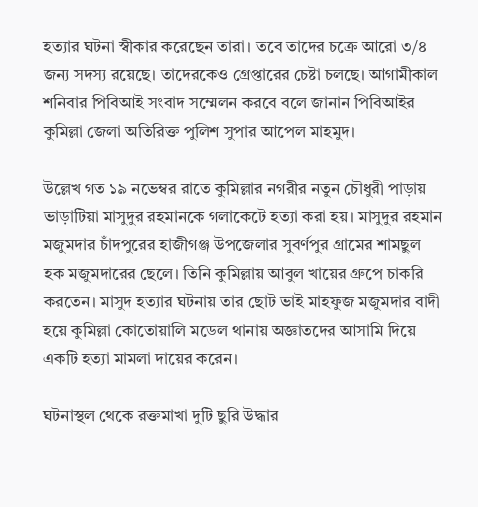হত্যার ঘটনা স্বীকার করেছেন তারা। তবে তাদের চক্রে আরো ৩/৪ জন্য সদস্য রয়েছে। তাদেরকেও গ্রেপ্তারের চেষ্টা চলছে। আগামীকাল শনিবার পিবিআই সংবাদ সম্মেলন করবে বলে জানান পিবিআইর কুমিল্লা জেলা অতিরিক্ত পুলিশ সুপার আপেল মাহমুদ।

উল্লেখ গত ১৯ নভেম্বর রাতে কুমিল্লার নগরীর নতুন চৌধুরী পাড়ায় ভাড়াটিয়া মাসুদুর রহমানকে গলাকেটে হত্যা করা হয়। মাসুদুর রহমান মজুমদার চাঁদপুরের হাজীগঞ্জ উপজেলার সুবর্ণপুর গ্রামের শামছুল হক মজুমদারের ছেলে। তিনি কুমিল্লায় আবুল খায়ের গ্রুপে চাকরি করতেন। মাসুদ হত্যার ঘটনায় তার ছোট ভাই মাহফুজ মজুমদার বাদী হয়ে কুমিল্লা কোতোয়ালি মডেল থানায় অজ্ঞাতদের আসামি দিয়ে একটি হত্যা মামলা দায়ের করেন।

ঘটনাস্থল থেকে রক্তমাখা দুটি ছুরি উদ্ধার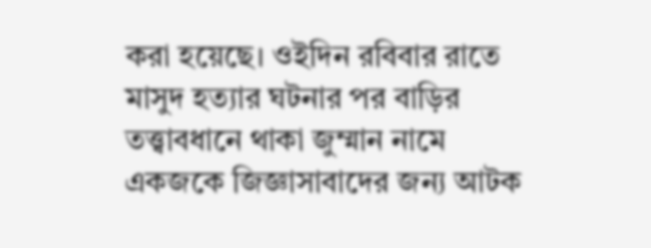করা হয়েছে। ওইদিন রবিবার রাতে মাসুদ হত্যার ঘটনার পর বাড়ির তত্ত্বাবধানে থাকা জুম্মান নামে একজকে জিজ্ঞাসাবাদের জন্য আটক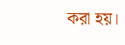করা হয়।